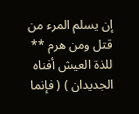إن يسلم المرء من قتل ومن هرم ** للذة العيش أفناه الجديدان ) ( فإنما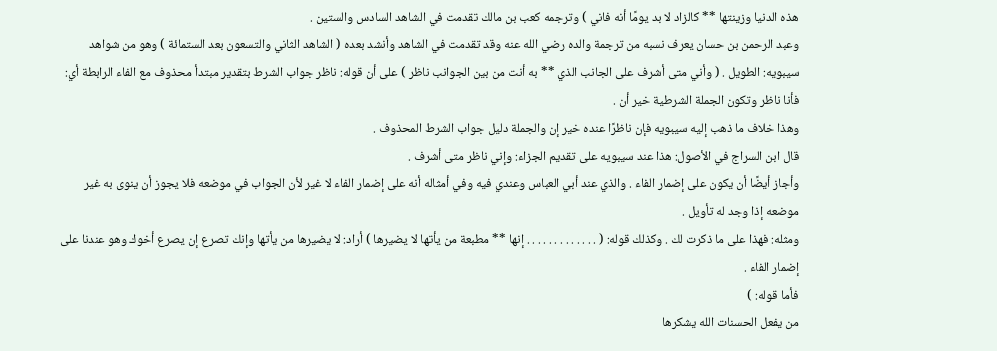هذه الدنيا وزينتها ** كالزاد لا بد يومًا أنه فاني ) وترجمه كعب بن مالك تقدمت في الشاهد السادس والستين .
وعبد الرحمن بن حسان يعرف نسبه من ترجمة والده رضي الله عنه وقد تقدمت في الشاهد وأنشد بعده ( الشاهد الثاني والتسعون بعد الستمائة ) وهو من شواهد سيبويه: الطويل . ( وأني متى أشرف على الجانب الذي ** به أنت من بين الجوانب ناظر ) على أن قوله: ناظر جواب الشرط بتقدير مبتدأ محذوف مع الفاء الرابطة أي: فأنا ناظر وتكون الجملة الشرطية خير أن .
وهذا خلاف ما ذهب إليه سيبويه فإن ناظرًا عنده خير إن والجملة دليل جواب الشرط المحذوف .
قال ابن السراج في الأصول: هذا عند سيبويه على تقديم الجزاء: وإني ناظر متى أشرف .
وأجاز أيضًا أن يكون على إضمار الفاء . والذي عند أبي العباس وعندي فيه وفي أمثاله أنه على إضمار الفاء لا غير لأن الجواب في موضعه فلا يجوز أن ينوى به غير موضعه إذا وجد له تأويل .
ومثله: فهذا على ما ذكرت لك . وكذلك قوله: ( . . . . . . . . . . . . . إنها ** مطبعة من يأتها لا يضيرها ) أراد: لا يضيرها من يأتها وإنك تصرع إن يصرع أخوك وهو عندنا على إضمار الفاء .
فأما قوله: )
من يفعل الحسنات الله يشكرها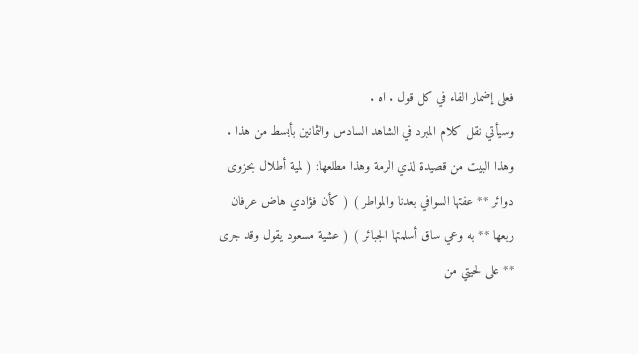فعلى إضمار الفاء في كل قول . اه .
وسيأتي نقل كلام المبرد في الشاهد السادس والثمانين بأبسط من هذا .
وهذا البيت من قصيدة لذي الرمة وهذا مطلعها: ( لمية أطلال بحزوى دوائر ** عفتها السوافي بعدنا والمواطر ) ( كأن فؤادي هاض عرفان ربعها ** به وعي ساق أسلمتها الجبائر ) ( عشية مسعود يقول وقد جرى ** على لحيتي من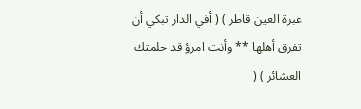عبرة العين قاطر ) ( أفي الدار تبكي أن تفرق أهلها ** وأنت امرؤ قد حلمتك العشائر ) (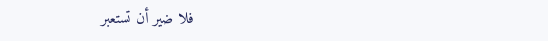فلا ضير أن تستعبر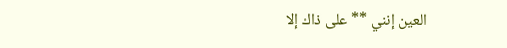العين إنني ** على ذاك إلا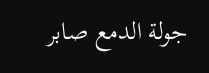جولة الدمع صابر